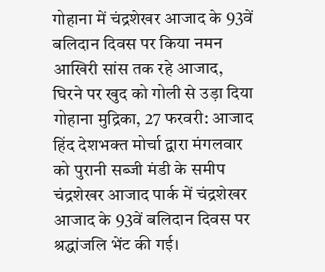गोहाना में चंद्रशेखर आजाद के 93वें बलिदान दिवस पर किया नमन
आखिरी सांस तक रहे आजाद, घिरने पर खुद को गोली से उड़ा दिया
गोहाना मुद्रिका, 27 फरवरी: आजाद हिंद देशभक्त मोर्चा द्वारा मंगलवार को पुरानी सब्जी मंडी के समीप चंद्रशेखर आजाद पार्क में चंद्रशेखर आजाद के 93वें बलिदान दिवस पर श्रद्धांजलि भेंट की गई।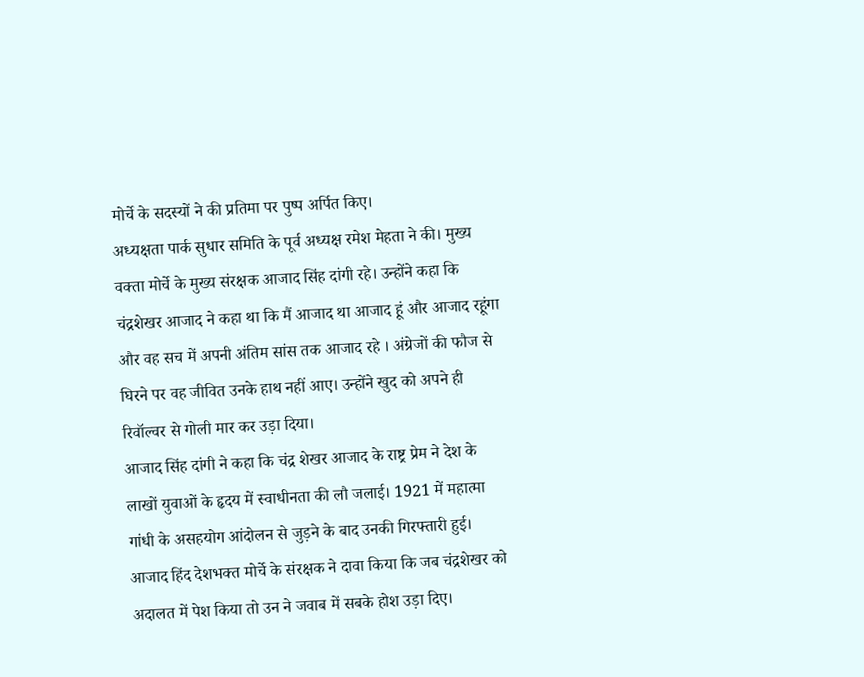मोर्चे के सदस्यों ने की प्रतिमा पर पुष्प अर्पित किए।
अध्यक्षता पार्क सुधार समिति के पूर्व अध्यक्ष रमेश मेहता ने की। मुख्य वक्ता मोर्चे के मुख्य संरक्षक आजाद सिंह दांगी रहे। उन्होंने कहा कि चंद्रशेखर आजाद ने कहा था कि मैं आजाद था आजाद हूं और आजाद रहूंगा और वह सच में अपनी अंतिम सांस तक आजाद रहे । अंग्रेजों की फौज से घिरने पर वह जीवित उनके हाथ नहीं आए। उन्होंने खुद को अपने ही रिवॉल्वर से गोली मार कर उड़ा दिया।
आजाद सिंह दांगी ने कहा कि चंद्र शेखर आजाद के राष्ट्र प्रेम ने देश के लाखों युवाओं के हृदय में स्वाधीनता की लौ जलाई। 1921 में महात्मा गांधी के असहयोग आंदोलन से जुड़ने के बाद उनकी गिरफ्तारी हुई।
आजाद हिंद देशभक्त मोर्चे के संरक्षक ने दावा किया कि जब चंद्रशेखर को अदालत में पेश किया तो उन ने जवाब में सबके होश उड़ा दिए।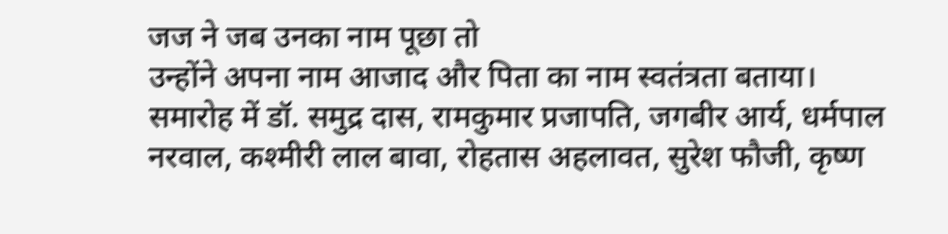जज ने जब उनका नाम पूछा तो
उन्होंने अपना नाम आजाद और पिता का नाम स्वतंत्रता बताया।
समारोह में डॉ. समुद्र दास, रामकुमार प्रजापति, जगबीर आर्य, धर्मपाल नरवाल, कश्मीरी लाल बावा, रोहतास अहलावत, सुरेश फौजी, कृष्ण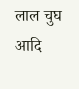लाल चुघ आदि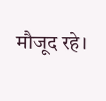मौजूद रहे।